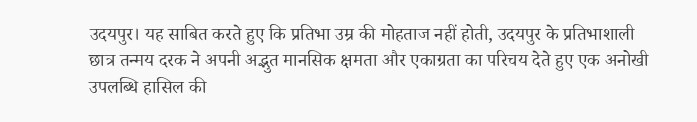उदयपुर। यह साबित करते हुए कि प्रतिभा उम्र की मोहताज नहीं होती, उदयपुर के प्रतिभाशाली छात्र तन्मय दरक ने अपनी अद्भुत मानसिक क्षमता और एकाग्रता का परिचय देते हुए एक अनोखी उपलब्धि हासिल की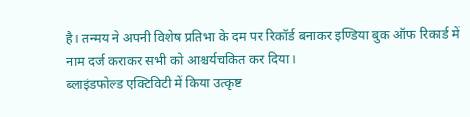है। तन्मय ने अपनी विशेष प्रतिभा के दम पर रिकॉर्ड बनाकर इण्डिया बुक ऑफ रिकार्ड में नाम दर्ज कराकर सभी को आश्चर्यचकित कर दिया।
ब्लाइंडफोल्ड एक्टिविटी में किया उत्कृष्ट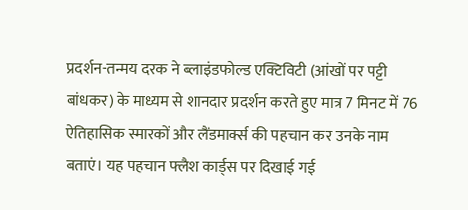प्रदर्शन-तन्मय दरक ने ब्लाइंडफोल्ड एक्टिविटी (आंखों पर पट्टी बांधकर) के माध्यम से शानदार प्रदर्शन करते हुए मात्र 7 मिनट में 76 ऐतिहासिक स्मारकों और लैंडमार्क्स की पहचान कर उनके नाम बताएं। यह पहचान फ्लैश कार्ड्स पर दिखाई गई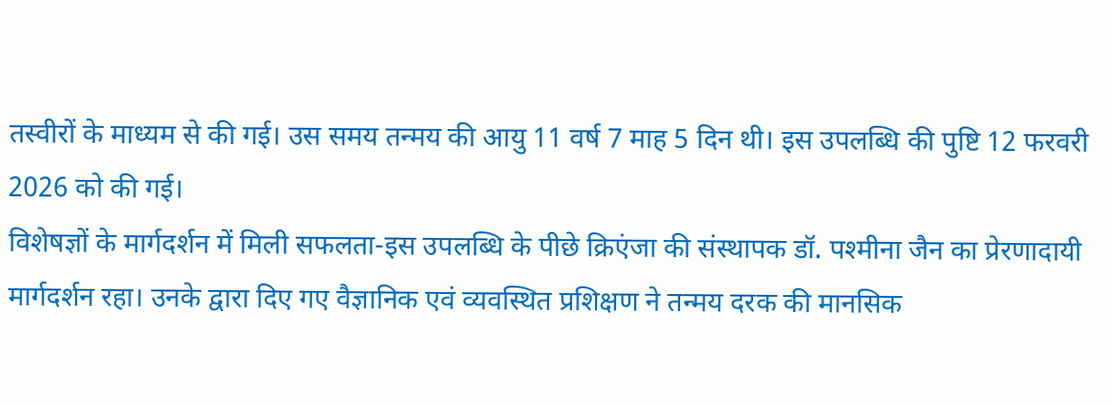तस्वीरों के माध्यम से की गई। उस समय तन्मय की आयु 11 वर्ष 7 माह 5 दिन थी। इस उपलब्धि की पुष्टि 12 फरवरी 2026 को की गई।
विशेषज्ञों के मार्गदर्शन में मिली सफलता-इस उपलब्धि के पीछे क्रिएंजा की संस्थापक डॉ. पश्मीना जैन का प्रेरणादायी मार्गदर्शन रहा। उनके द्वारा दिए गए वैज्ञानिक एवं व्यवस्थित प्रशिक्षण ने तन्मय दरक की मानसिक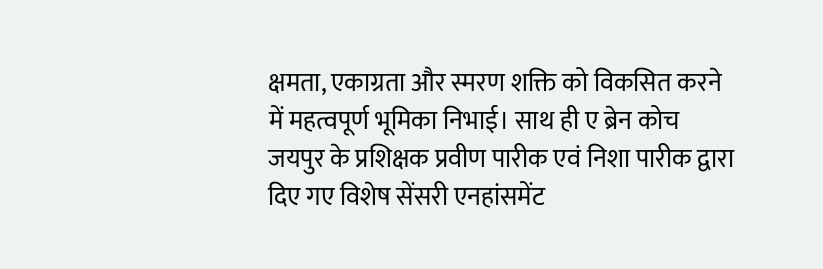क्षमता, एकाग्रता और स्मरण शक्ति को विकसित करने में महत्वपूर्ण भूमिका निभाई। साथ ही ए ब्रेन कोच जयपुर के प्रशिक्षक प्रवीण पारीक एवं निशा पारीक द्वारा दिए गए विशेष सेंसरी एनहांसमेंट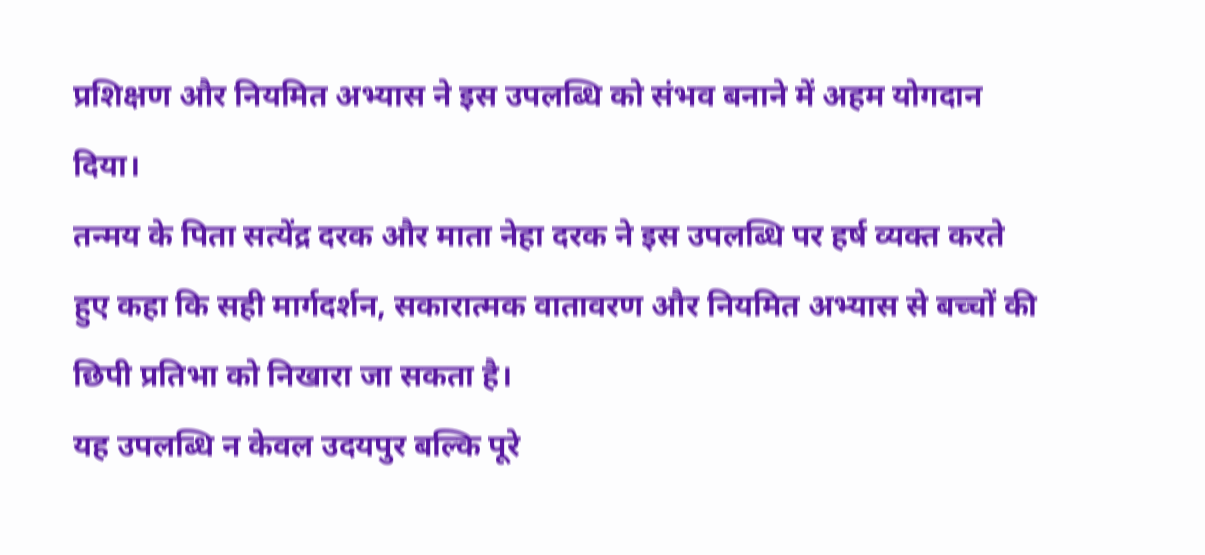प्रशिक्षण और नियमित अभ्यास ने इस उपलब्धि को संभव बनाने में अहम योगदान दिया।
तन्मय के पिता सत्येंद्र दरक और माता नेहा दरक ने इस उपलब्धि पर हर्ष व्यक्त करते हुए कहा कि सही मार्गदर्शन, सकारात्मक वातावरण और नियमित अभ्यास से बच्चों की छिपी प्रतिभा को निखारा जा सकता है।
यह उपलब्धि न केवल उदयपुर बल्कि पूरे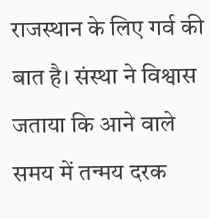राजस्थान के लिए गर्व की बात है। संस्था ने विश्वास जताया कि आने वाले समय में तन्मय दरक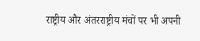राष्ट्रीय और अंतरराष्ट्रीय मंचों पर भी अपनी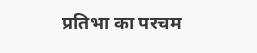प्रतिभा का परचम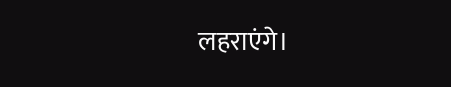लहराएंगे।